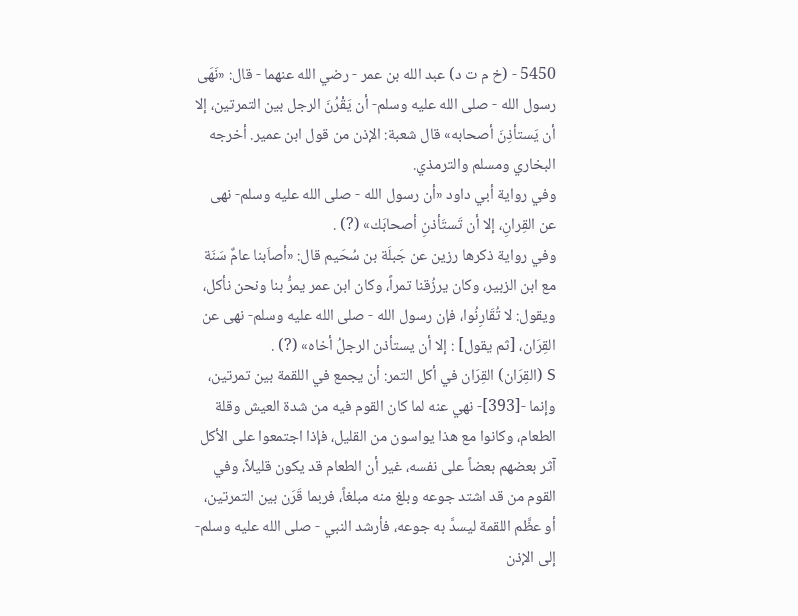5450 - (خ م ت د) عبد الله بن عمر - رضي الله عنهما - قال: «نَهَى رسول الله - صلى الله عليه وسلم- أن يَقْرُنَ الرجل بين التمرتين، إلا أن يَستأذِنَ أصحابه» قال شعبة: الإذن من قول ابن عمير. أخرجه البخاري ومسلم والترمذي.
وفي رواية أبي داود «أن رسول الله - صلى الله عليه وسلم- نهى عن القِرانِ، إلا أن تَستَأذنِ أصحابَك» (?) .
وفي رواية ذكرها رزين عن جَبلَة بن سُحَيم قال: «أصاَبنا عامٌ سَنَة مع ابن الزبير، وكان يرزُقنا تمراً، وكان ابن عمر يمرُّ بنا ونحن نأكل، ويقول: لا تُقَارِنُوا، فإن رسول الله - صلى الله عليه وسلم- نهى عن القِرَان، [ثم يقول] : إلا أن يستأذن الرجلُ أخاه» (?) .
S (القِرَان) القِرَان في أكل التمر: أن يجمع في اللقمة بين تمرتين، وإنما -[393]- نهي عنه لما كان القوم فيه من شدة العيش وقلة الطعام، وكانوا مع هذا يواسون من القليل، فإذا اجتمعوا على الأكل آثر بعضهم بعضاً على نفسه، غير أن الطعام قد يكون قليلاً، وفي القوم من قد اشتد جوعه وبلغ منه مبلغاً، فربما قَرَن بين التمرتين، أو عظَّم اللقمة ليسدَّ به جوعه، فأرشد النبي - صلى الله عليه وسلم- إلى الإذن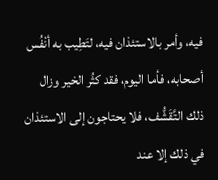فيه، وأمر بالاستئذان فيه، لتَطِيب به أنْفُس أصحابه، فأما اليوم، فقد كثُر الخير وزال ذلك التَّقَشُّف، فلا يحتاجون إلى الاستئذان في ذلك إلا عند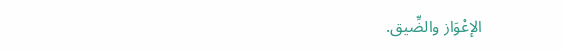الإعْوَاز والضِّيق.